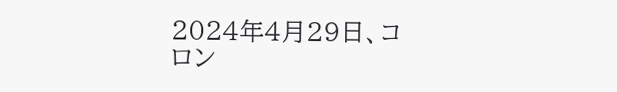2024年4月29日、コロン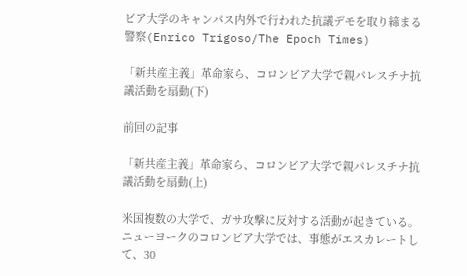ビア大学のキャンパス内外で行われた抗議デモを取り締まる警察(Enrico Trigoso/The Epoch Times)

「新共産主義」革命家ら、コロンビア大学で親パレスチナ抗議活動を扇動(下)

前回の記事

「新共産主義」革命家ら、コロンビア大学で親パレスチナ抗議活動を扇動(上)

米国複数の大学で、ガサ攻撃に反対する活動が起きている。ニューヨークのコロンビア大学では、事態がエスカレートして、30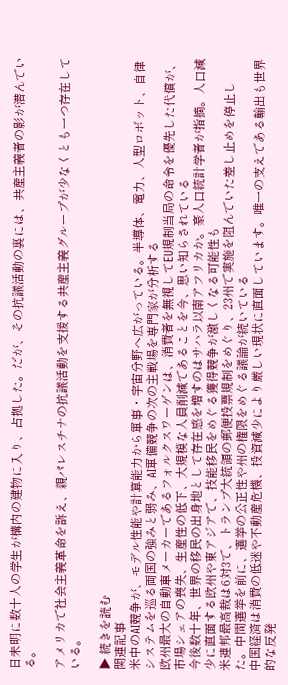日未明に数十人の学生が構内の建物に入り、占拠した。だが、その抗議活動の裏には、共産主義者の影が潜んでいる。

アメリカで社会主義革命を訴え、親パレスチナの抗議活動を支援する共産主義グループが少なくとも一つ存在している。

▶ 続きを読む
関連記事
米中のAI競争が、モデル性能や計算能力から軍事・宇宙分野へ広がっている。半導体、電力、人型ロボット、自律システムを巡る両国の強みと弱み、AI軍備競争の次の主戦場を専門家が分析する
欧州最大の自動車メーカーであるフォルクスワーゲンは、消費者を無視してEU規制当局の命令を優先した代償が、市場シェアの喪失、生産性の低下、大規模な人員削減であることを今、思い知らされている
今後数十年、世界の移民の出身地として存在感を増すのはサハラ以南アフリカか。豪人口統計学者が指摘。人口減少に直面する欧州や東アジアで、技能移民をめぐる獲得競争が激しくなる可能性も
米連邦最高裁は6対3で、トランプ大統領の郵便投票規制をめぐり、23州で実施を阻んでいた差し止めを停止した。中間選挙を前に、選挙の公正性や州の権限をめぐる議論が続いている
中国経済は消費の低迷や不動産危機、投資減少により厳しい現状に直面しています。唯一の支えである輸出も世界的な反発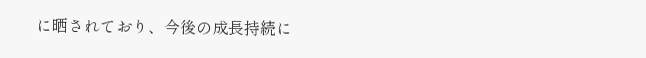に晒されており、今後の成長持続に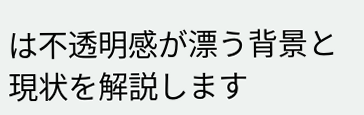は不透明感が漂う背景と現状を解説します